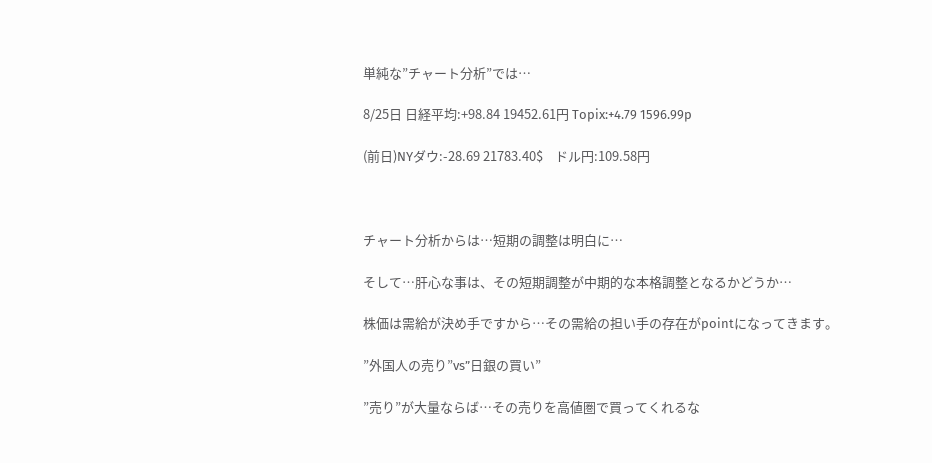単純な”チャート分析”では…

8/25日 日経平均:+98.84 19452.61円 Topix:+4.79 1596.99p

(前日)NYダウ:-28.69 21783.40$    ドル円:109.58円



チャート分析からは…短期の調整は明白に…

そして…肝心な事は、その短期調整が中期的な本格調整となるかどうか…

株価は需給が決め手ですから…その需給の担い手の存在がpointになってきます。

”外国人の売り”vs”日銀の買い”

”売り”が大量ならば…その売りを高値圏で買ってくれるな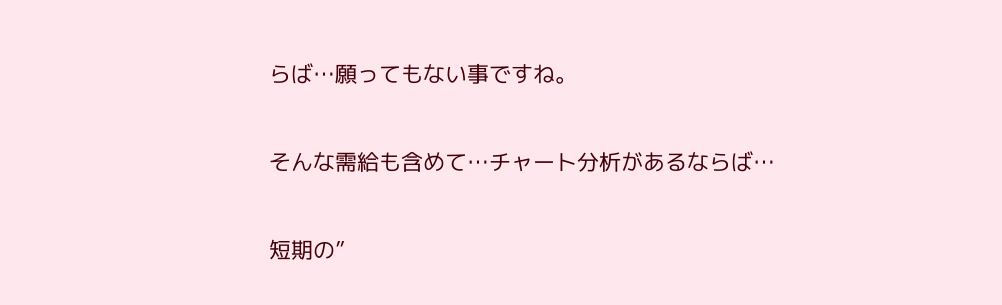らば…願ってもない事ですね。

そんな需給も含めて…チャート分析があるならば…

短期の”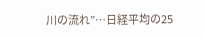川の流れ”…日経平均の25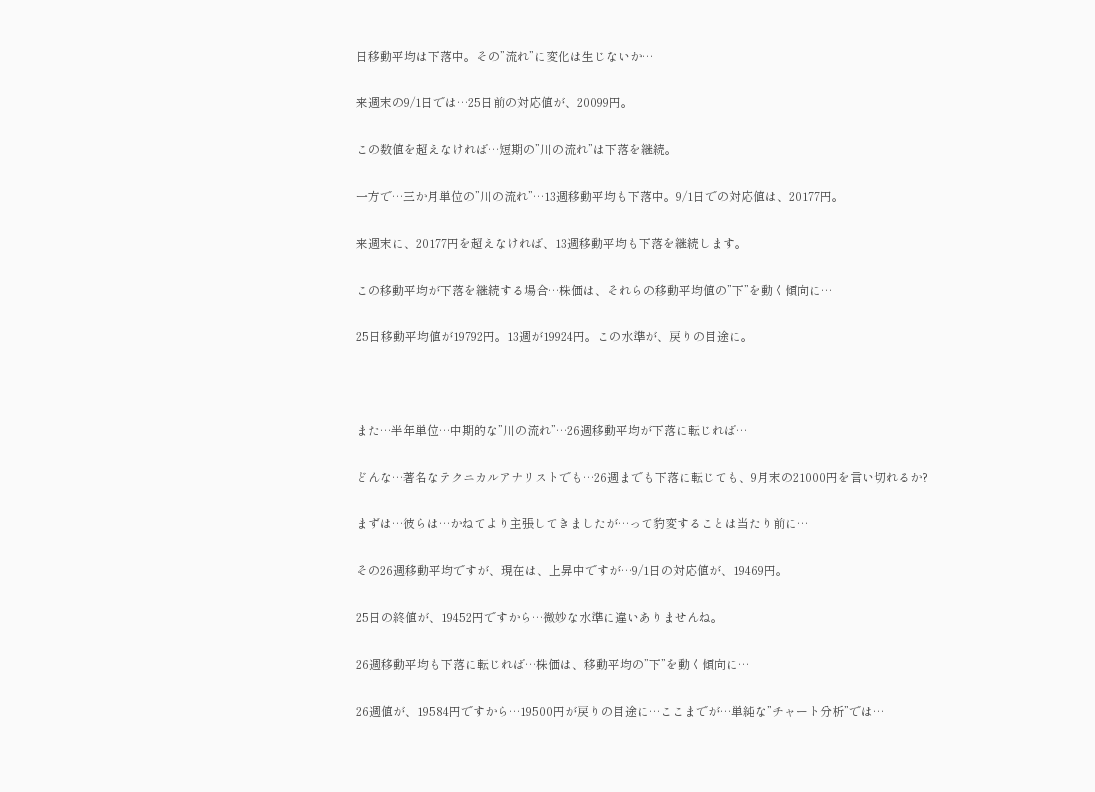日移動平均は下落中。その”流れ”に変化は生じないか…

来週末の9/1日では…25日前の対応値が、20099円。

この数値を超えなければ…短期の”川の流れ”は下落を継続。

一方で…三か月単位の”川の流れ”…13週移動平均も下落中。9/1日での対応値は、20177円。

来週末に、20177円を超えなければ、13週移動平均も下落を継続します。

この移動平均が下落を継続する場合…株価は、それらの移動平均値の”下”を動く傾向に…

25日移動平均値が19792円。13週が19924円。この水準が、戻りの目途に。



また…半年単位…中期的な”川の流れ”…26週移動平均が下落に転じれば…

どんな…著名なテクニカルアナリストでも…26週までも下落に転じても、9月末の21000円を言い切れるか?

まずは…彼らは…かねてより主張してきましたが…って豹変することは当たり前に…

その26週移動平均ですが、現在は、上昇中ですが…9/1日の対応値が、19469円。

25日の終値が、19452円ですから…微妙な水準に違いありませんね。

26週移動平均も下落に転じれば…株価は、移動平均の”下”を動く傾向に…

26週値が、19584円ですから…19500円が戻りの目途に…ここまでが…単純な”チャート分析”では…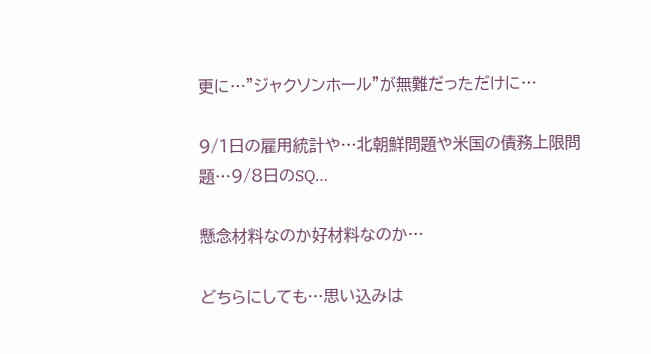更に…”ジャクソンホール”が無難だっただけに…

9/1日の雇用統計や…北朝鮮問題や米国の債務上限問題…9/8日のSQ…

懸念材料なのか好材料なのか…

どちらにしても…思い込みは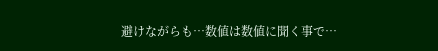避けながらも…数値は数値に聞く事で…